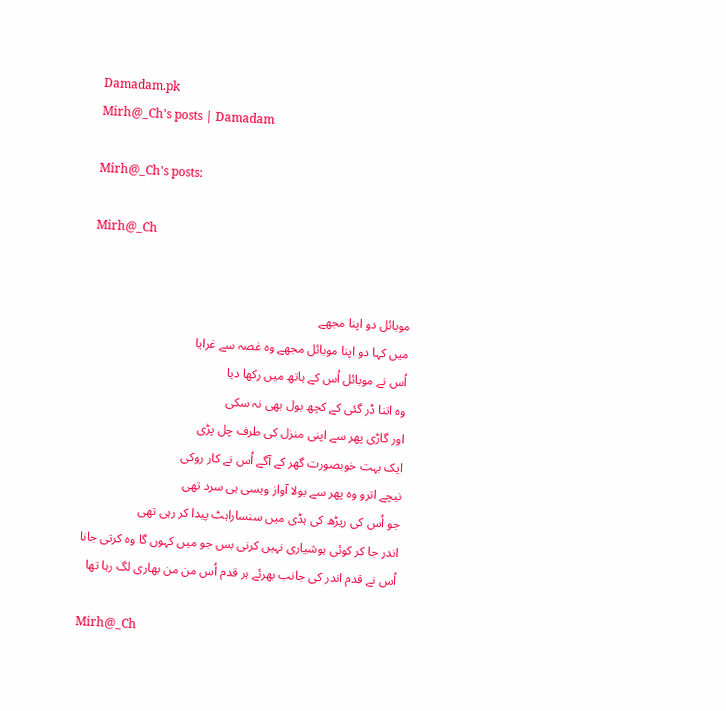Damadam.pk
Mirh@_Ch's posts | Damadam

Mirh@_Ch's posts:

Mirh@_Ch


موبائل دو اپنا مجھے
میں کہا دو اپنا موبائل مجھے وہ غصہ سے غرایا
اُس نے موبائل اُس کے ہاتھ میں رکھا دیا
وہ اتنا ڈر گئی کے کچھ بول بھی نہ سکی
اور گاڑی پھر سے اپنی منزل کی طرف چل پڑی
ایک بہت خوبصورت گھر کے آگے اُس نے کار روکی
نیچے اترو وہ پھر سے بولا آواز ویسی ہی سرد تھی
جو اُس کی ریڑھ کی ہڈی میں سنساراہٹ پیدا کر رہی تھی
اندر جا کر کوئی ہوشیاری نہیں کرنی بس جو میں کہوں گا وہ کرتی جانا
اُس نے قدم اندر کی جانب بھرئے ہر قدم اُس من من بھاری لگ رہا تھا

Mirh@_Ch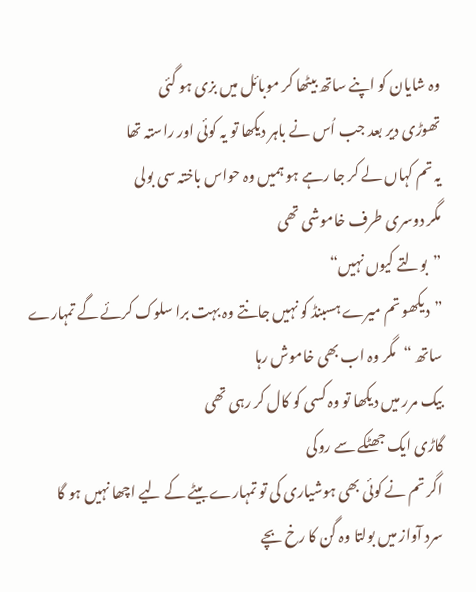وہ شایان کو اپنے ساتھ بیٹھا کر موبائل میں بزی ہو گئی
تھوڑی دیر بعد جب اُس نے باہر دیکھا تو یہ کوئی اور راستہ تھا
یہ تم کہاں لے کر جا رہے ہو ہمیں وہ حواس باختہ سی بولی
مگر دوسری طرف خاموشی تھی
”بولتے کیوں نہیں“
”دیکھو تم میرے ہسبنڈ کو نہیں جانتے وہ بہت برا سلوک کرئے گے تمہارے ساتھ “مگر وہ اب بھی خاموش رہا
بیک مرر میں دیکھا تو وہ کسی کو کال کر رہی تھی
گاڑی ایک جھٹکے سے روکی
اگر تم نے کوئی بھی ہوشیاری کی تو تمہارے بیٹے کے لیے اچھا نہیں ہو گا
سرد آواز میں بولتا وہ گن کا رخ بچے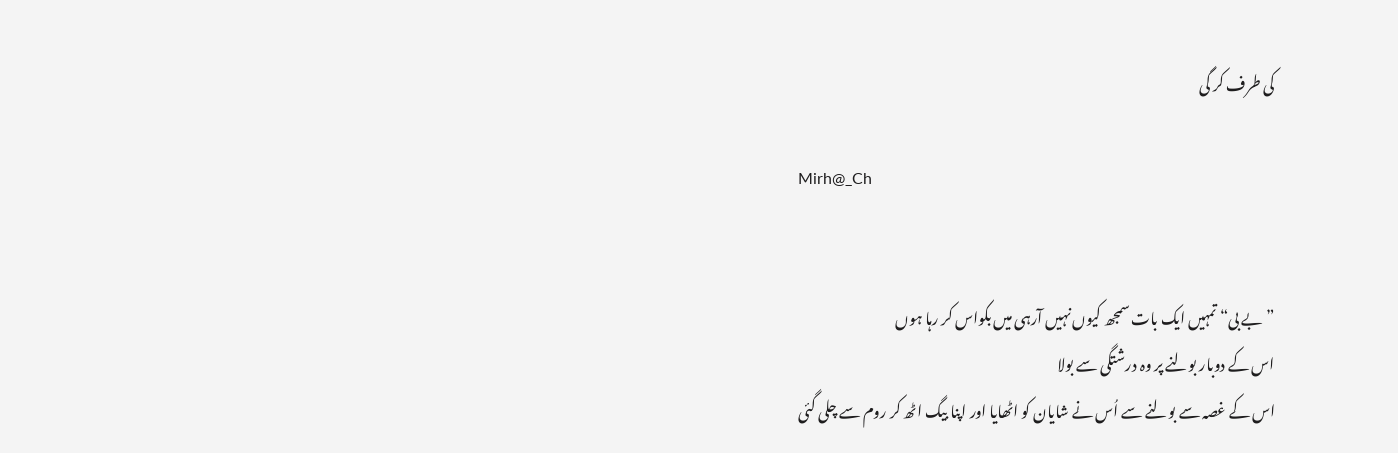کی طرف کر گی

Mirh@_Ch


”بے بی“ تمہیں ایک بات سمجھ کیوں نہیں آرہی میں بکواس کر رہا ہوں
اس کے دوبار بولنے پر وہ درشتگی سے بولا
اس کے غصہ سے بولنے سے اُس نے شایان کو اٹھایا اور اپنا بیگ اٹھ کر روم سے چلی گئی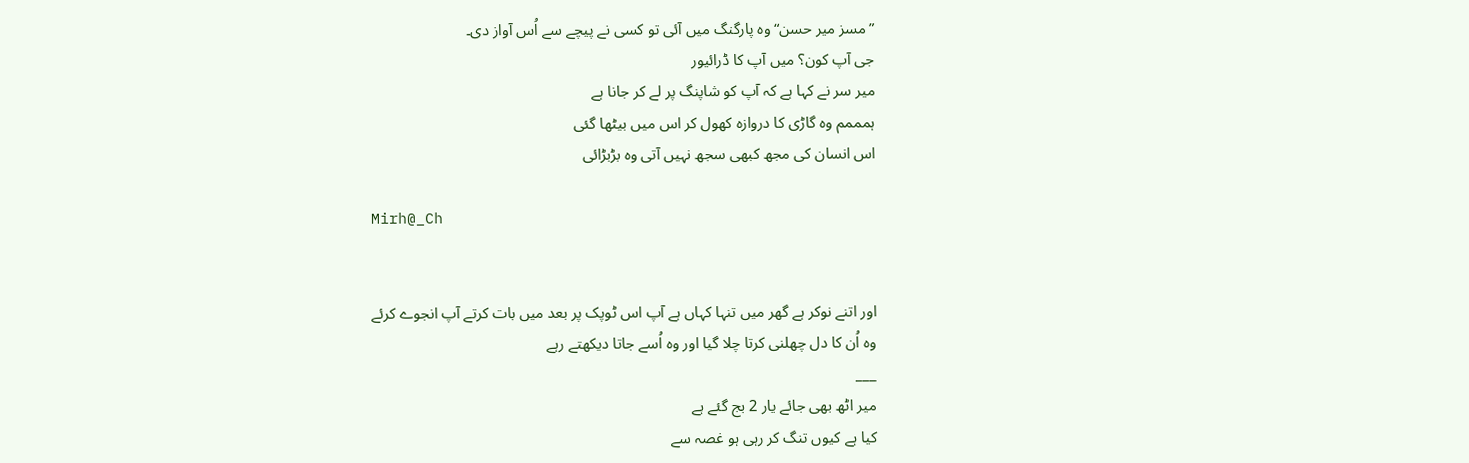”مسز میر حسن“ وہ پارگنگ میں آئی تو کسی نے پیچے سے اُس آواز دی۔
جی آپ کون؟ میں آپ کا ڈرائیور
میر سر نے کہا ہے کہ آپ کو شاپنگ پر لے کر جانا ہے
ہمممم وہ گاڑی کا دروازہ کھول کر اس میں بیٹھا گئی
اس انسان کی مجھ کبھی سجھ نہیں آتی وہ بڑبڑائی

Mirh@_Ch


اور اتنے نوکر ہے گھر میں تنہا کہاں ہے آپ اس ٹوپک پر بعد میں بات کرتے آپ انجوے کرئے
وہ اُن کا دل چھلنی کرتا چلا گیا اور وہ اُسے جاتا دیکھتے رہے
___
میر اٹھ بھی جائے یار 2 بج گئے ہے
کیا ہے کیوں تنگ کر رہی ہو غصہ سے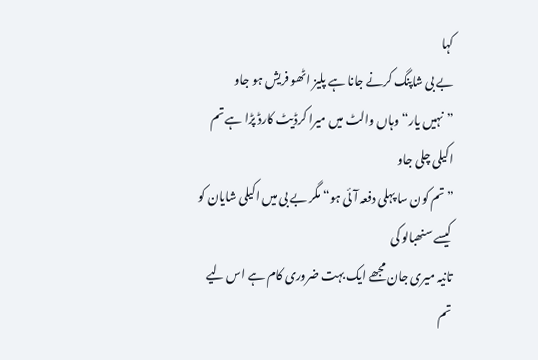کہا
بے بی شاپنگ کرنے جانا ہے پلیز اٹھو فریش ہو جاو
”نہیں یار“ وہاں والٹ میں میرا کرڈیٹ کارڈ پڑا ہے تم اکیلی چلی جاو
”تم کون سا پہلی دفعہ آئی ہو“ مگر بے بی میں اکیلی شایان کو کیسے سنھبالو کی
تانیہ میری جان مجھے ایک بہت ضروری کام ہے اس لیے تم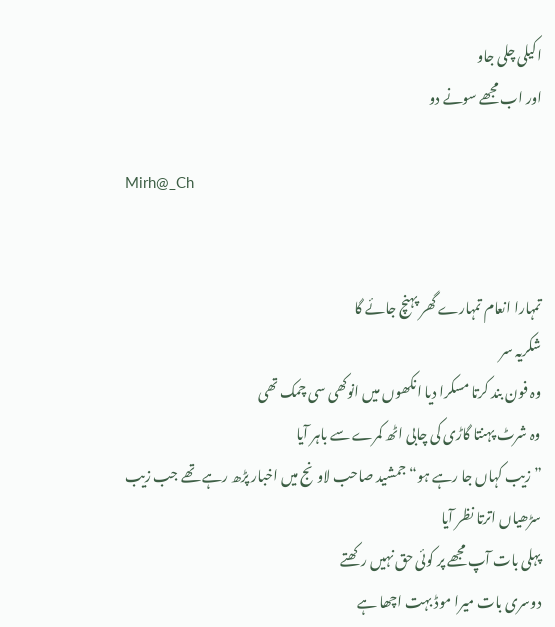اکیلی چلی جاو
اور اب مجھے سونے دو

Mirh@_Ch


تمہارا انعام تمہارے گھر پہنچ جائے گا
شکریہ سر
وہ فون بند کرتا مسکرا دیا انکھوں میں انوکھی سی چمک تھی
وہ شرٹ پہنتا گاڑی کی چابی اٹھ کمرے سے باہر آیا
”زیب کہاں جا رہے ہو“ جمشید صاحب لاونج میں اخبار پڑھ رہے تھے جب زیب سڑھیاں اترتا نظر آیا
پہلی بات آپ مجھے پر کوئی حق نہیں رکھتے
دوسری بات میرا موڈ بہت اچھا ہے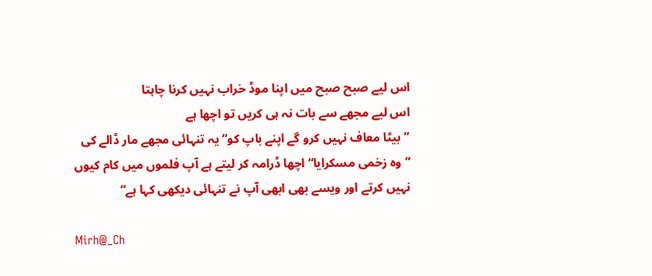اس لیے صبح صبح میں اپنا موڈ خراب نہیں کرنا چاہتا
اس لیے مجھے سے بات نہ ہی کریں تو اچھا ہے
”بیٹا معاف نہیں کرو گے اپنے باپ کو“ یہ تنہائی مجھے مار ڈالے کی
”وہ زخمی مسکرایا“ اچھا ڈرامہ کر لیتے ہے آپ فلموں میں کام کیوں نہیں کرتے اور ویسے بھی ابھی آپ نے تنہائی دیکھی کہا ہے“

Mirh@_Ch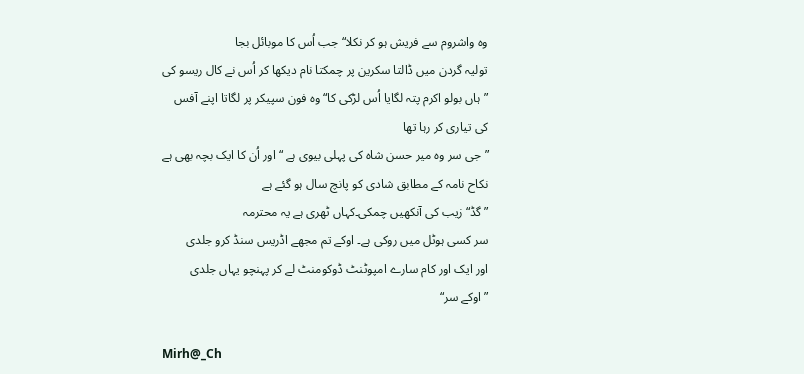وہ واشروم سے فریش ہو کر نکلا“ جب اُس کا موبائل بجا
تولیہ گردن میں ڈالتا سکرین پر چمکتا نام دیکھا کر اُس نے کال ریسو کی
”ہاں بولو اکرم پتہ لگایا اُس لڑکی کا“ وہ فون سپیکر پر لگاتا اپنے آفس کی تیاری کر رہا تھا
”جی سر وہ میر حسن شاہ کی پہلی بیوی ہے “اور اُن کا ایک بچہ بھی ہے
نکاح نامہ کے مطابق شادی کو پانچ سال ہو گئے ہے
”گڈ“ زیب کی آنکھیں چمکی۔کہاں ٹھری ہے یہ محترمہ
سر کسی ہوٹل میں روکی ہے۔ اوکے تم مجھے اڈریس سنڈ کرو جلدی
اور ایک اور کام سارے امپوٹنٹ ڈوکومنٹ لے کر پہنچو یہاں جلدی
”اوکے سر“

Mirh@_Ch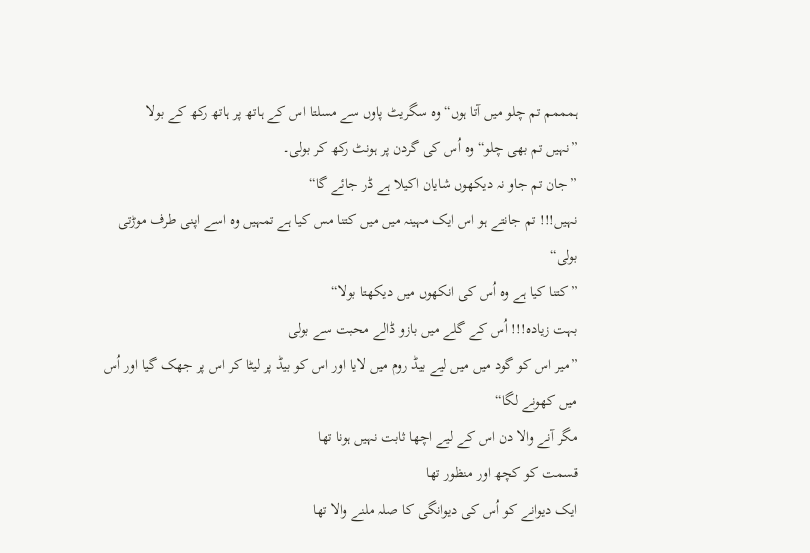ہمممم تم چلو میں آتا ہوں“ وہ سگریٹ پاوں سے مسلتا اس کے ہاتھ پر ہاتھ رکھ کے بولا
”نہیں تم بھی چلو“ وہ اُس کی گردن پر ہونٹ رکھ کر بولی۔
”جان تم جاو نہ دیکھوں شایان اکیلا ہے ڈر جائے گا“
نہیں!!! تم جانتے ہو اس ایک مہینہ میں میں کتنا مس کیا ہے تمہیں وہ اسے اپنی طرف موڑتی بولی“
”کتنا کیا ہے وہ اُس کی انکھوں میں دیکھتا بولا“
بہت زیادہ!!! اُس کے گلے میں بازو ڈالے محبت سے بولی
”میر اس کو گود میں میں لیے بیڈ روم میں لایا اور اس کو بیڈ پر لیٹا کر اس پر جھک گیا اور اُس میں کھونے لگا“
مگر آنے والا دن اس کے لیے اچھا ثابت نہیں ہونا تھا
قسمت کو کچھ اور منظور تھا
ایک دیوانے کو اُس کی دیوانگی کا صلہ ملنے والا تھا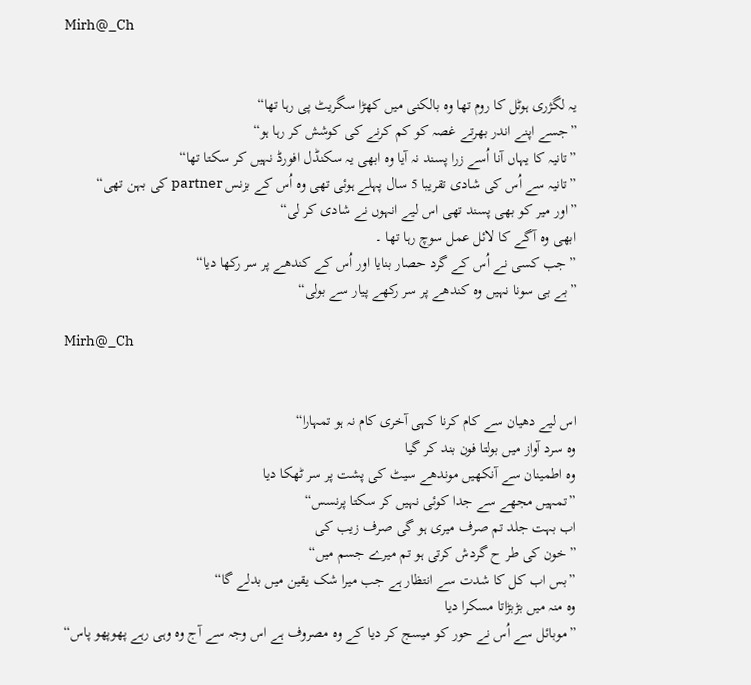Mirh@_Ch


یہ لگژری ہوٹل کا روم تھا وہ بالکنی میں کھڑا سگریٹ پی رہا تھا“
”جسے اپنے اندر بھرتے غصہ کو کم کرنے کی کوشش کر رہا ہو“
”تانیہ کا یہاں آنا اُسے زرا پسند نہ آیا وہ ابھی یہ سکنڈل افورڈ نہیں کر سکتا تھا“
”تانیہ سے اُس کی شادی تقریبا 5 سال پہلے ہوئی تھی وہ اُس کے بزنس partner کی بہن تھی“
”اور میر کو بھی پسند تھی اس لیے انہوں نے شادی کر لی“
ابھی وہ آگے کا لائل عمل سوچ رہا تھا ۔
”جب کسی نے اُس کے گرد حصار بنایا اور اُس کے کندھے پر سر رکھا دیا“
”بے بی سونا نہیں وہ کندھے پر سر رکھے پیار سے بولی“

Mirh@_Ch


اس لیے دھیان سے کام کرنا کہی آخری کام نہ ہو تمہارا“
وہ سرد آواز میں بولتا فون بند کر گیا
وہ اطمینان سے آنکھیں موندھے سیٹ کی پشت پر سر ٹھکا دیا
”تمہیں مجھے سے جدا کوئی نہیں کر سکتا پرنسس“
اب بہت جلد تم صرف میری ہو گی صرف زیب کی
”خون کی طر ح گردش کرتی ہو تم میرے جسم میں“
”بس اب کل کا شدت سے انتظار ہے جب میرا شک یقین میں بدلے گا“
وہ منہ میں بڑبڑاتا مسکرا دیا
”موبائل سے اُس نے حور کو میسج کر دیا کے وہ مصروف ہے اس وجہ سے آج وہ وہی رہے پھوپھو پاس“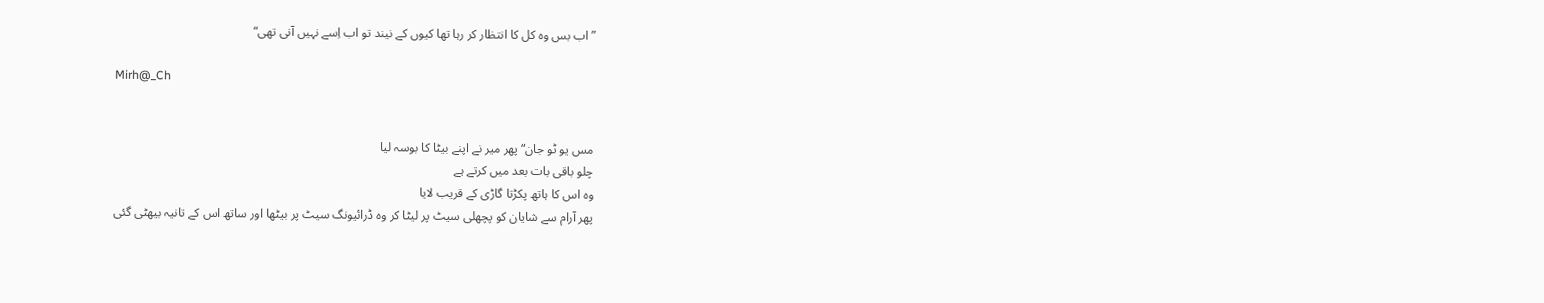”اب بس وہ کل کا انتظار کر رہا تھا کیوں کے نیند تو اب اِسے نہیں آنی تھی“

Mirh@_Ch


مس یو ٹو جان“ پھر میر نے اپنے بیٹا کا بوسہ لیا
چلو باقی بات بعد میں کرتے ہے
وہ اس کا ہاتھ پکڑتا گاڑی کے قریب لایا
پھر آرام سے شایان کو پچھلی سیٹ پر لیٹا کر وہ ڈرائیونگ سیٹ پر بیٹھا اور ساتھ اس کے تانیہ بیھٹی گئی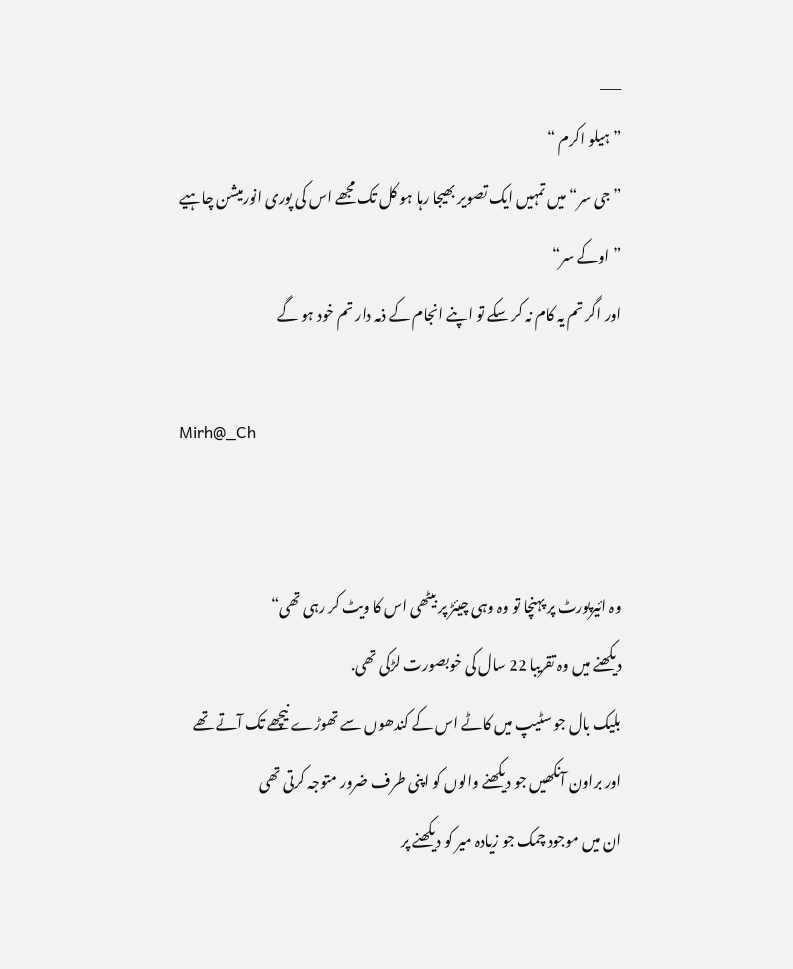___
”ہیلو اکرم “
”جی سر“ میں تمہیں ایک تصویر بھیجا رہا ہو کل تک مجھے اس کی پوری انورمیشن چاہیے
”اوکے سر“
اور اگر تم یہ کام نہ کر سکے تو اپنے انجام کے ذمہ دار تم خود ہو گے

Mirh@_Ch


وہ ائیرپورٹ پر پہنچا تو وہ وہی چیئڑ پر بیٹھی اس کا ویٹ کر رہی تھی“
دیکھنے میں وہ تقریبا 22 سال کی خوبصورت لڑکی تھی.
بلیک بال جو سٹیپ میں کاٹے اس کے کندھوں سے تھوڑے نیچھے تک آتے تھے
اور براون آنکھیں جو دیکھنے والوں کو اپنی طرف ضرور متوجہ کرتی تھی
ان میں موجود چمک جو زیادہ میر کو دیکھنے پر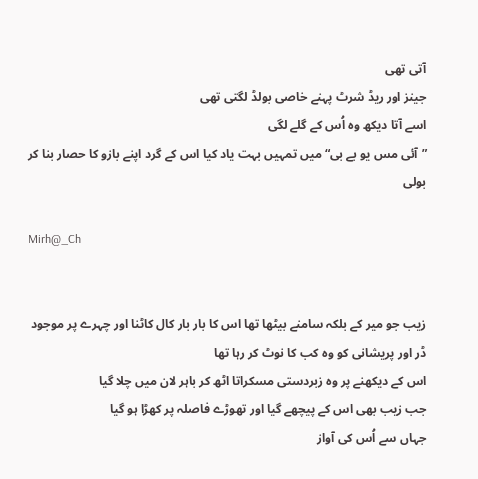آتی تھی
جینز اور ریڈ شرٹ پہنے خاصی بولڈ لگتی تھی
اسے آتا دیکھ وہ اُس کے گلے لگی
”آئی مس یو بے بی“ میں تمہیں بہت یاد کیا اس کے گرد اپنے بازو کا حصار بنا کر بولی

Mirh@_Ch


زیب جو میر کے بلکہ سامنے بیٹھا تھا اس کا بار بار کال کاٹنا اور چہرے پر موجود ڈر اور پریشانی کو وہ کب کا نوٹ کر رہا تھا
اس کے دیکھنے پر وہ زبردستی مسکراتا اٹھ کر باہر لان میں چلا گیا
جب زیب بھی اس کے پیچھے گیا اور تھوڑے فاصلہ پر کھڑا ہو گیا
جہاں سے اُس کی آواز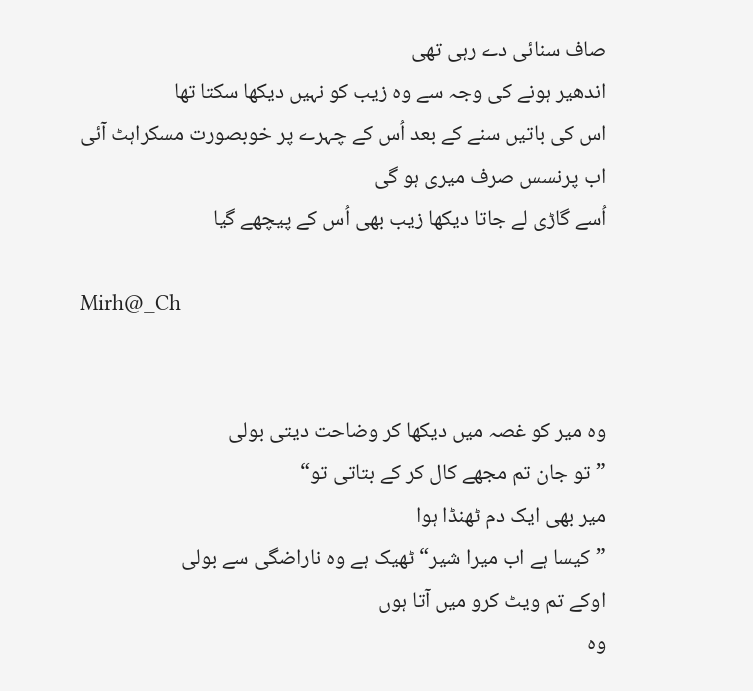صاف سنائی دے رہی تھی
اندھیر ہونے کی وجہ سے وہ زیب کو نہیں دیکھا سکتا تھا
اس کی باتیں سنے کے بعد اُس کے چہرے پر خوبصورت مسکراہٹ آئی
اب پرنسس صرف میری ہو گی
اُسے گاڑی لے جاتا دیکھا زیب بھی اُس کے پیچھے گیا

Mirh@_Ch


وہ میر کو غصہ میں دیکھا کر وضاحت دیتی بولی
”تو جان تم مجھے کال کر کے بتاتی تو“
میر بھی ایک دم ٹھنڈا ہوا
”کیسا ہے اب میرا شیر“ ٹھیک ہے وہ ناراضگی سے بولی
اوکے تم ویٹ کرو میں آتا ہوں
وہ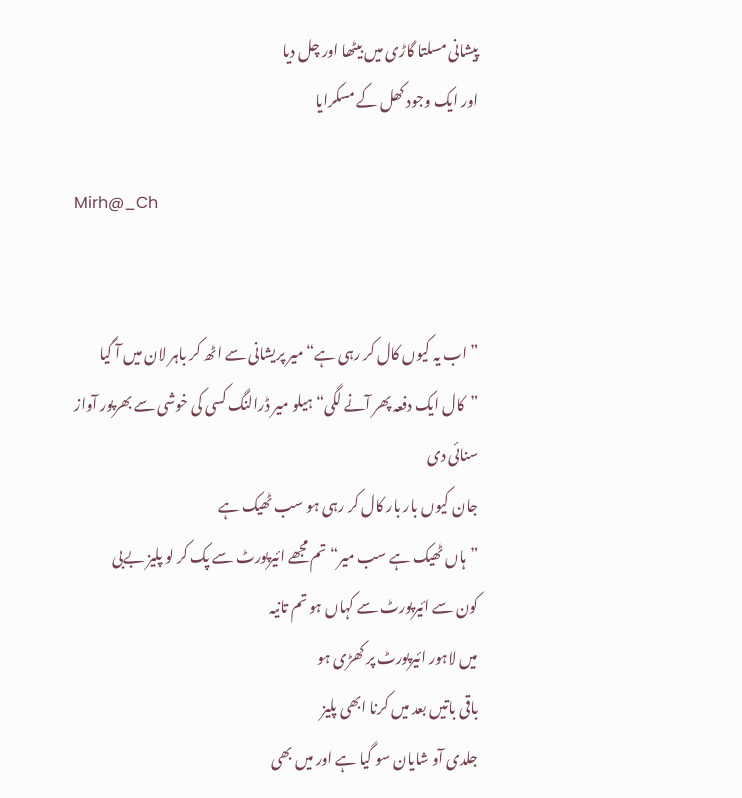پیشانی مسلتا گاڑی میں بیٹھا اور چل دیا
اور ایک وجود کھل کے مسکرایا

Mirh@_Ch


”اب یہ کیوں کال کر رہی ہے“ میر پریشانی سے اٹھ کر باہر لان میں آ گیا
”کال ایک دفعہ پھر آنے لگی“ ہیلو میر ڈرالنگ کسی کی خوشی سے بھرپور آواز سنائی دی
جان کیوں بار بار کال کر رہی ہو سب ٹھیک ہے
”ہاں ٹھیک ہے سب میر“تم مجھے ائیرپورٹ سے پک کر لو پلیز بےبی
کون سے ائیرپورٹ سے کہاں ہو تم تانیہ
میں لاہور ائیرپورٹ پر کھڑی ہو
باقی باتیں بعد میں کرنا ابھی پلیز
جلدی آو شایان سو گیا ہے اور میں بھی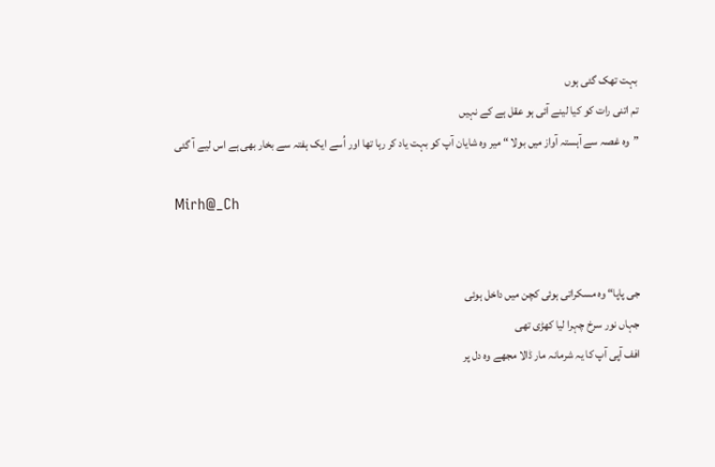بہت تھک گئی ہوں
تم اتنی رات کو کیا لینے آئی ہو عقل ہے کے نہیں
”وہ غصہ سے آہستہ آواز میں بولا “ میر وہ شایان آپ کو بہت یاد کر رہا تھا اور اُسے ایک ہفتہ سے بخار بھی ہے اس لیے آ گئی

Mirh@_Ch


جی پاپا“ وہ مسکراتی ہوئی کچن میں داخل ہوئی
جہاں نور سرخ چہرا لیا کھڑی تھی
افف آپی آپ کا یہ شرمانہ مار ڈالا مجھے وہ دل پر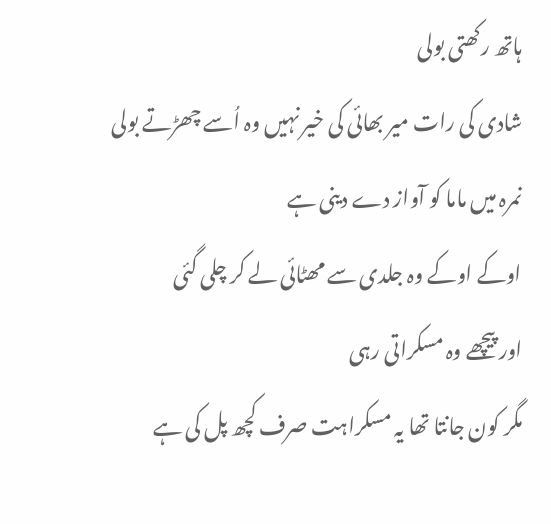ہاتھ رکھتی بولی
شادی کی رات میر بھائی کی خیر نہیں وہ اُسے چھڑتے بولی
نمرہ میں ماما کو آواز دے دینی ہے
اوکے اوکے وہ جلدی سے مھٹائی لے کر چلی گئی
اور پیچھے وہ مسکراتی رہی
مگر کون جانتا تھا یہ مسکراہت صرف کچھ پل کی ہے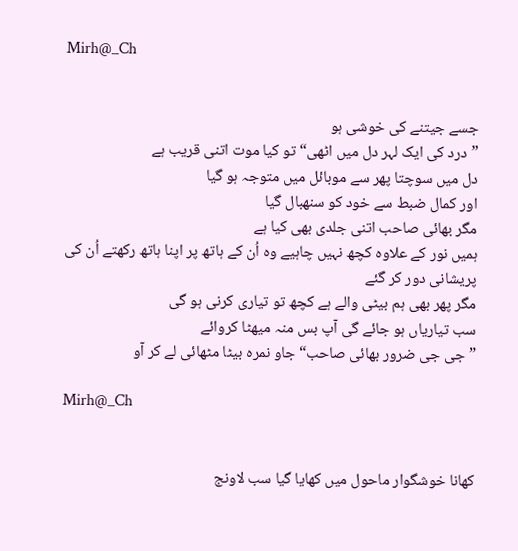Mirh@_Ch


جسے جیتنے کی خوشی ہو
”درد کی ایک لہر دل میں اٹھی“ تو کیا موت اتنی قریب ہے
دل میں سوچتا پھر سے موبائل میں متوجہ ہو گیا
اور کمال ضبط سے خود کو سنھبال گیا
مگر بھائی صاحب اتنی جلدی بھی کیا ہے
ہمیں نور کے علاوہ کچھ نہیں چاہیے وہ اُن کے ہاتھ پر اپنا ہاتھ رکھتے اُن کی پریشانی دور کر گئے
مگر پھر بھی ہم بیٹی والے ہے کچھ تو تیاری کرنی ہو گی
سب تیاریاں ہو جائے گی آپ بس منہ میھٹا کروائے
”جی جی ضرور بھائی صاحب“ جاو نمرہ بیٹا مٹھائی لے کر آو

Mirh@_Ch


کھانا خوشگوار ماحول میں کھایا گیا سب لاونج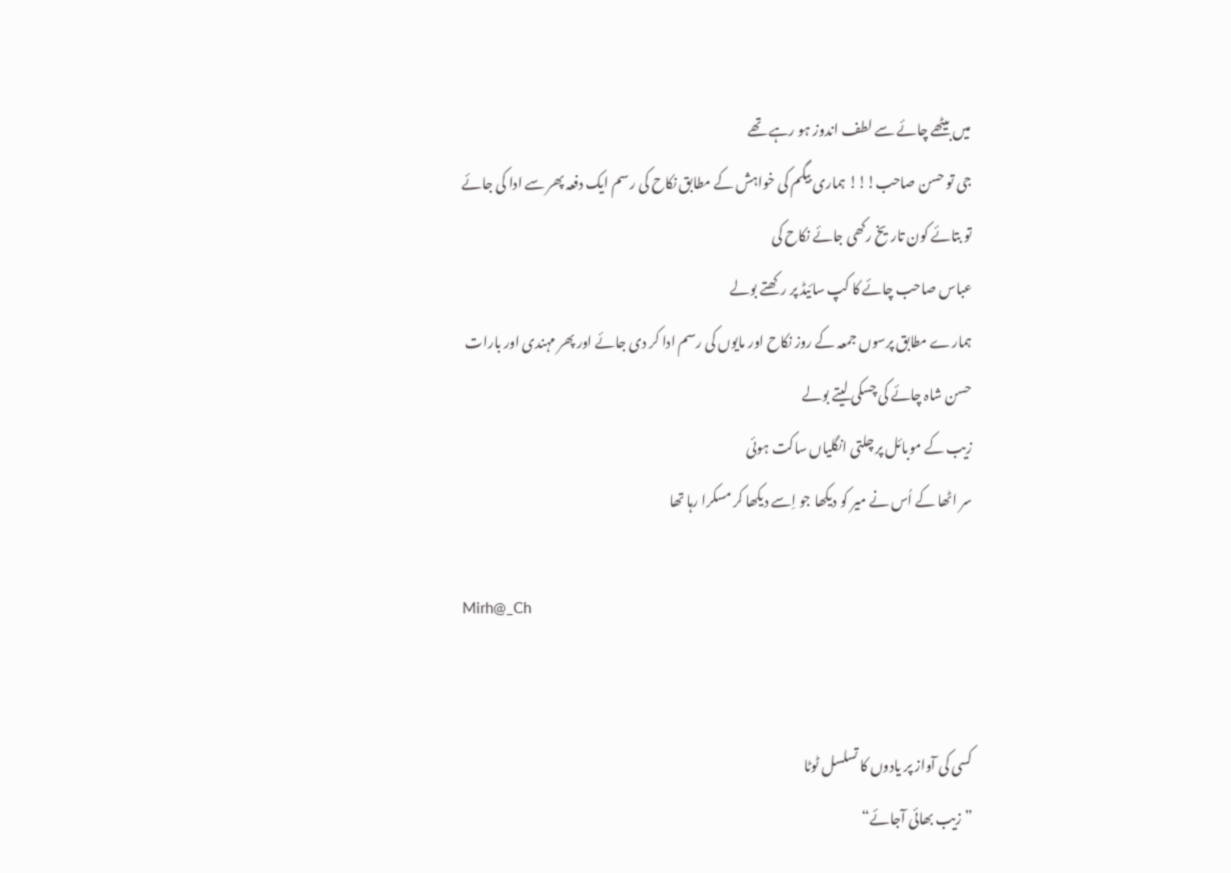میں بیٹھے چائے سے لطف اندوز ہو رہے تھے
جی تو حسن صاحب!!! ہماری بیگم کی خواہش کے مطابق نکاح کی رسم ایک دفعہ پھر سے ادا کی جائے
تو بتائے کون تاریخ رکھی جائے نکاح کی
عباس صاحب چائے کا کپ سائیڈ پر رکھتے بولے
ہمارے مطابق پرسوں جمعہ کے روز نکاح اور مایوں کی رسم ادا کر دی جائے اور پھر مہندی اور بارات
حسن شاہ چائے کی چسکی لیتے بولے
زیب کے موبائل پر چلتی انگلیاں ساکت ہوئی
سر اٹھا کے اُس نے میر کو دیکھا جو اِسے دیکھا کر مسکرا رہا تھا

Mirh@_Ch


کسی کی آواز پر یادوں کا تسلسل ٹوٹا
”زیب بھائی آجائے“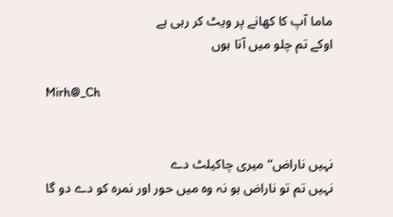ماما آپ کا کھانے پر ویٹ کر رہی ہے
اوکے تم چلو میں آتا ہوں

Mirh@_Ch


نہیں ناراض“ میری چاکیلٹ دے
نہیں تم تو ناراض ہو نہ وہ میں حور اور نمرہ کو دے دو گا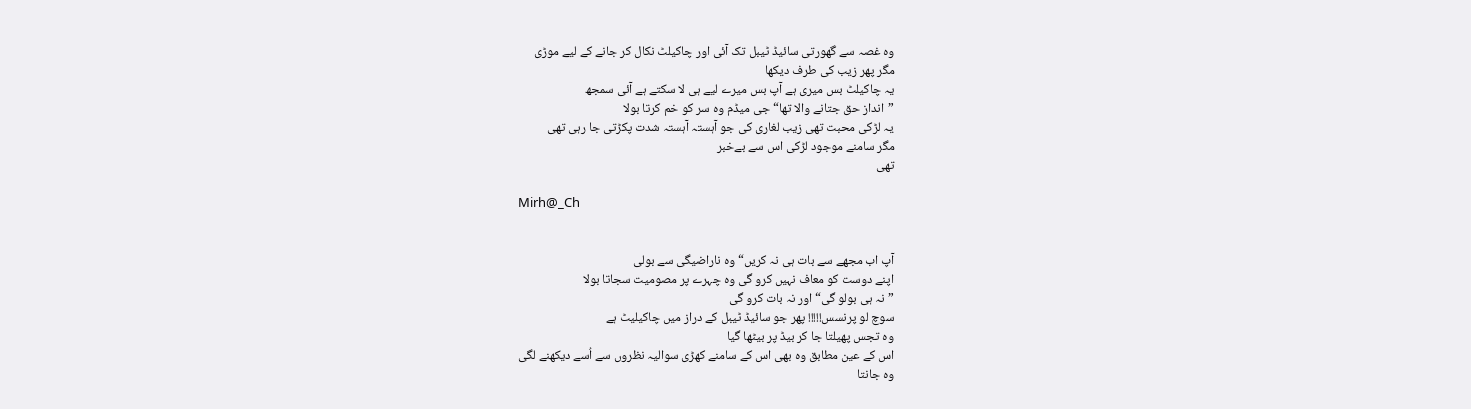وہ غصہ سے گھورتی سائیڈ ٹیبل تک آئی اور چاکیلٹ نکال کر جانے کے لیے موڑی
مگر پھر زیب کی طرف دیکھا
یہ چاکیلٹ بس میری ہے آپ بس میرے لیے ہی لا سکتے ہے آئی سمجھ
”انداز حق جتانے والا تھا“ جی میڈم وہ سر کو خم کرتا بولا
یہ لڑکی محبت تھی زیب لغاری کی جو آہستہ آہستہ شدت پکڑتی جا رہی تھی
مگر سامنے موجود لڑکی اس سے بےخبر
تھی

Mirh@_Ch


آپ اب مجھے سے بات ہی نہ کریں“ وہ ناراضیگی سے بولی
اپنے دوست کو معاف نہیں کرو گی وہ چہرے پر مصومیت سجاتا بولا
”نہ ہی بولو گی“ اور نہ بات کرو گی
سوچ لو پرنسس!!!!! پھر جو سائیڈ ٹیبل کے دراز میں چاکیلیٹ ہے
وہ تجس پھیلتا جا کر بیڈ پر بیٹھا گیا
اس کے عین مطابق وہ بھی اس کے سامنے کھڑی سوالیہ نظروں سے اُسے دیکھنے لگی
وہ جانتا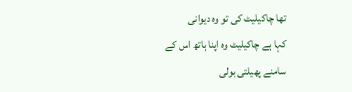تھا چاکیلیٹ کی تو وہ دیوانی
کہا ہے چاکیلیٹ وہ اپنا ہاتھ اس کے سامنے پھیلتی بولی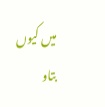میں کیوں بتاو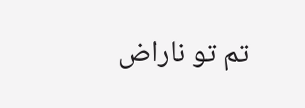تم تو ناراض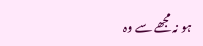ہو نہ مجھے سے وہ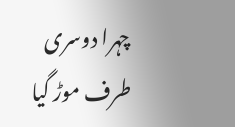چہرا دوسری طرف موڑ گیا